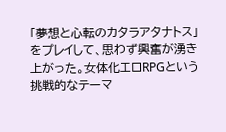「夢想と心転のカタラアタナトス」をプレイして、思わず興奮が湧き上がった。女体化エロRPGという挑戦的なテーマ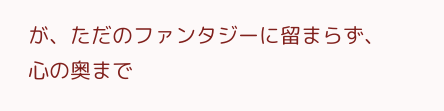が、ただのファンタジーに留まらず、心の奥まで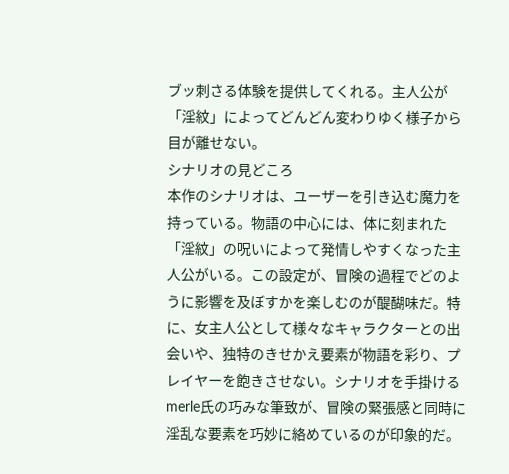ブッ刺さる体験を提供してくれる。主人公が「淫紋」によってどんどん変わりゆく様子から目が離せない。
シナリオの見どころ
本作のシナリオは、ユーザーを引き込む魔力を持っている。物語の中心には、体に刻まれた「淫紋」の呪いによって発情しやすくなった主人公がいる。この設定が、冒険の過程でどのように影響を及ぼすかを楽しむのが醍醐味だ。特に、女主人公として様々なキャラクターとの出会いや、独特のきせかえ要素が物語を彩り、プレイヤーを飽きさせない。シナリオを手掛けるmerle氏の巧みな筆致が、冒険の緊張感と同時に淫乱な要素を巧妙に絡めているのが印象的だ。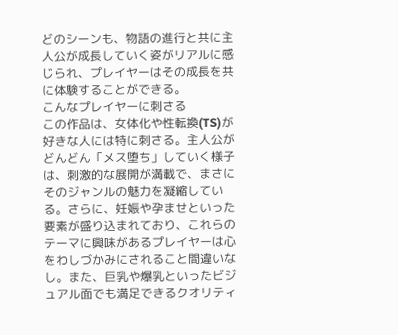どのシーンも、物語の進行と共に主人公が成長していく姿がリアルに感じられ、プレイヤーはその成長を共に体験することができる。
こんなプレイヤーに刺さる
この作品は、女体化や性転換(TS)が好きな人には特に刺さる。主人公がどんどん「メス堕ち」していく様子は、刺激的な展開が満載で、まさにそのジャンルの魅力を凝縮している。さらに、妊娠や孕ませといった要素が盛り込まれており、これらのテーマに興味があるプレイヤーは心をわしづかみにされること間違いなし。また、巨乳や爆乳といったビジュアル面でも満足できるクオリティ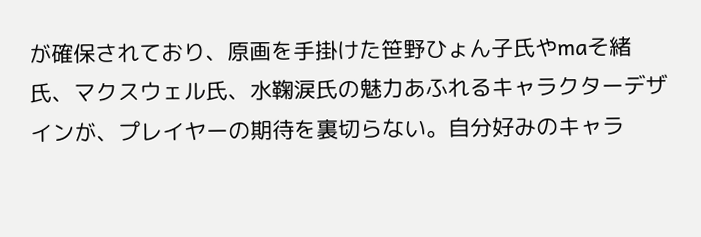が確保されており、原画を手掛けた笹野ひょん子氏やmaそ緒氏、マクスウェル氏、水鞠涙氏の魅力あふれるキャラクターデザインが、プレイヤーの期待を裏切らない。自分好みのキャラ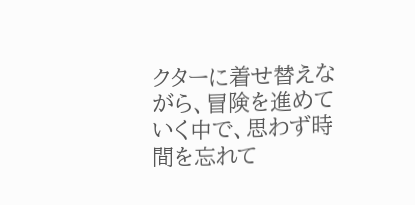クターに着せ替えながら、冒険を進めていく中で、思わず時間を忘れて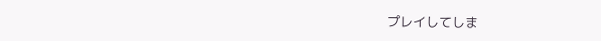プレイしてしま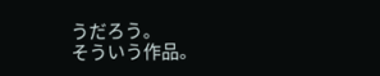うだろう。
そういう作品。